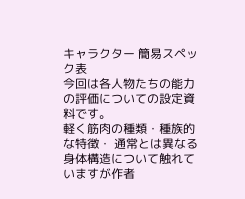キャラクター 簡易スペック表
今回は各人物たちの能力の評価についての設定資料です。
軽く筋肉の種類・種族的な特徴・ 通常とは異なる身体構造について触れていますが作者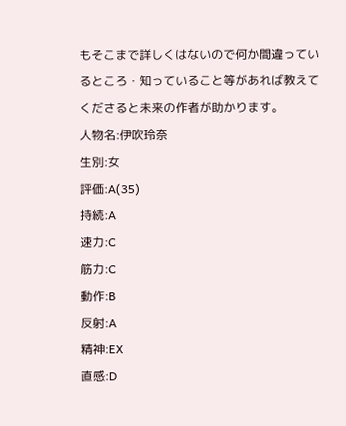もそこまで詳しくはないので何か間違っているところ・知っていること等があれば教えてくださると未来の作者が助かります。
人物名:伊吹玲奈
生別:女
評価:A(35)
持続:A
速力:C
筋力:C
動作:B
反射:A
精神:EX
直感:D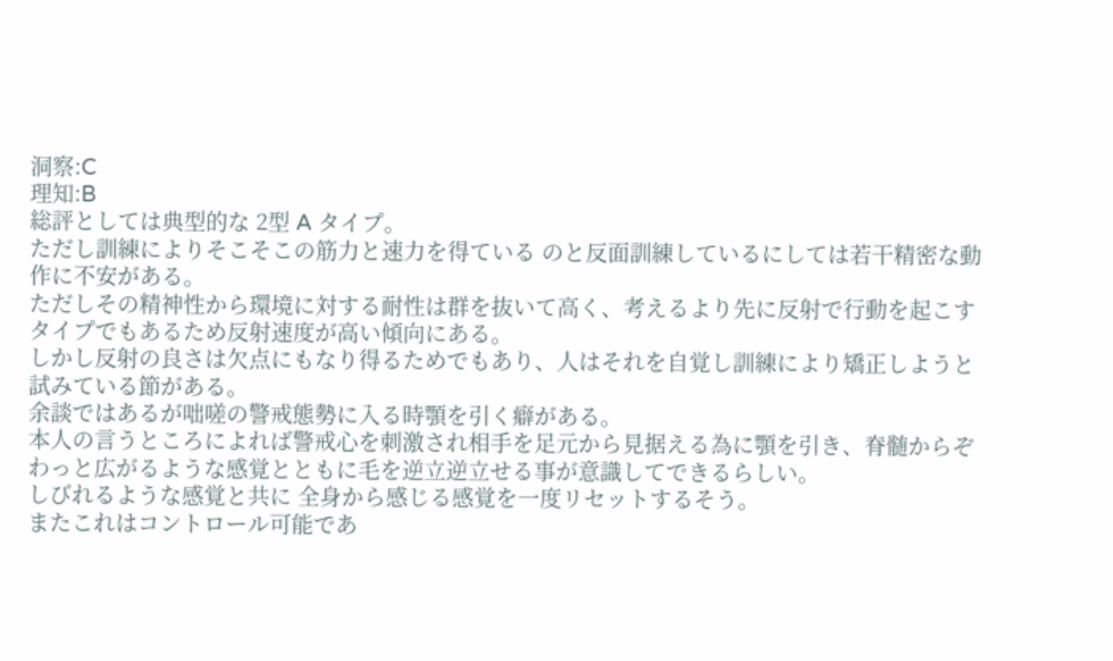洞察:C
理知:B
総評としては典型的な 2型 A タイプ。
ただし訓練によりそこそこの筋力と速力を得ている のと反面訓練しているにしては若干精密な動作に不安がある。
ただしその精神性から環境に対する耐性は群を抜いて高く、考えるより先に反射で行動を起こすタイプでもあるため反射速度が高い傾向にある。
しかし反射の良さは欠点にもなり得るためでもあり、人はそれを自覚し訓練により矯正しようと試みている節がある。
余談ではあるが咄嗟の警戒態勢に入る時顎を引く癖がある。
本人の言うところによれば警戒心を刺激され相手を足元から見据える為に顎を引き、脊髄からぞわっと広がるような感覚とともに毛を逆立逆立せる事が意識してできるらしい。
しびれるような感覚と共に 全身から感じる感覚を一度リセットするそう。
またこれはコントロール可能であ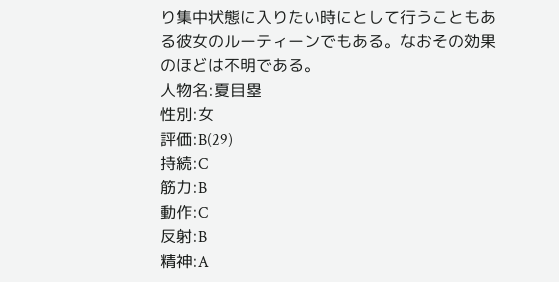り集中状態に入りたい時にとして行うこともある彼女のルーティーンでもある。なおその効果のほどは不明である。
人物名:夏目塁
性別:女
評価:B(29)
持続:C
筋力:B
動作:C
反射:B
精神:A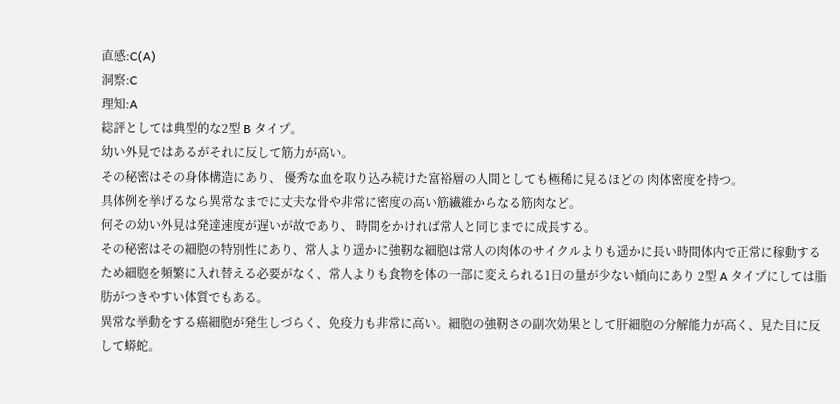直感:C(A)
洞察:C
理知:A
総評としては典型的な2型 B タイプ。
幼い外見ではあるがそれに反して筋力が高い。
その秘密はその身体構造にあり、 優秀な血を取り込み続けた富裕層の人間としても極稀に見るほどの 肉体密度を持つ。
具体例を挙げるなら異常なまでに丈夫な骨や非常に密度の高い筋繊維からなる筋肉など。
何その幼い外見は発達速度が遅いが故であり、 時間をかければ常人と同じまでに成長する。
その秘密はその細胞の特別性にあり、常人より遥かに強靭な細胞は常人の肉体のサイクルよりも遥かに長い時間体内で正常に稼動するため細胞を頻繁に入れ替える必要がなく、常人よりも食物を体の一部に変えられる1日の量が少ない傾向にあり 2型 A タイプにしては脂肪がつきやすい体質でもある。
異常な挙動をする癌細胞が発生しづらく、免疫力も非常に高い。細胞の強靭さの副次効果として肝細胞の分解能力が高く、見た目に反して蟒蛇。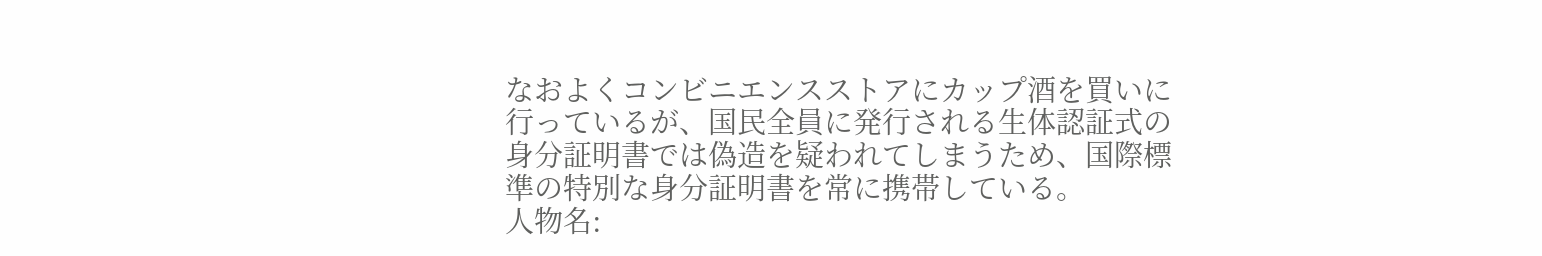なおよくコンビニエンスストアにカップ酒を買いに行っているが、国民全員に発行される生体認証式の身分証明書では偽造を疑われてしまうため、国際標準の特別な身分証明書を常に携帯している。
人物名: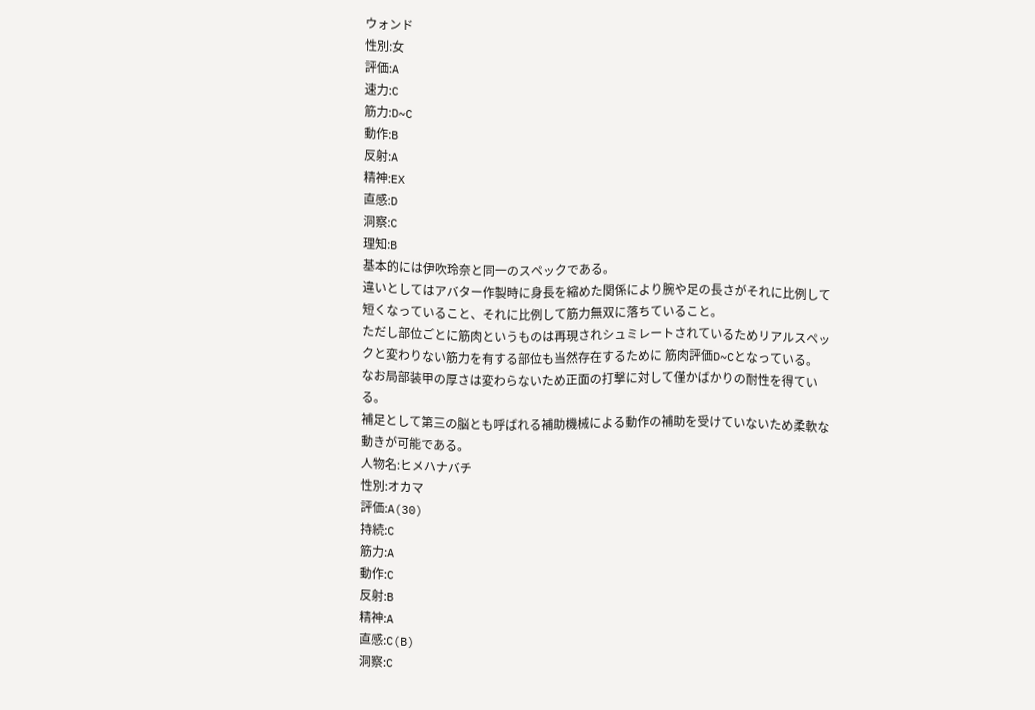ウォンド
性別:女
評価:A
速力:C
筋力:D~C
動作:B
反射:A
精神:EX
直感:D
洞察:C
理知:B
基本的には伊吹玲奈と同一のスペックである。
違いとしてはアバター作製時に身長を縮めた関係により腕や足の長さがそれに比例して短くなっていること、それに比例して筋力無双に落ちていること。
ただし部位ごとに筋肉というものは再現されシュミレートされているためリアルスペックと変わりない筋力を有する部位も当然存在するために 筋肉評価D~Cとなっている。
なお局部装甲の厚さは変わらないため正面の打撃に対して僅かばかりの耐性を得ている。
補足として第三の脳とも呼ばれる補助機械による動作の補助を受けていないため柔軟な動きが可能である。
人物名:ヒメハナバチ
性別:オカマ
評価:A(30)
持続:C
筋力:A
動作:C
反射:B
精神:A
直感:C(B)
洞察:C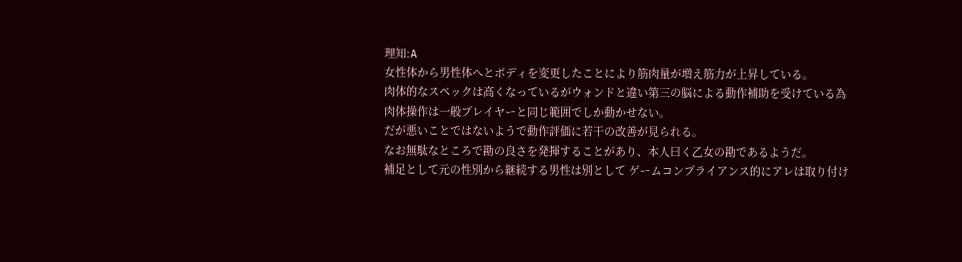理知:A
女性体から男性体へとボディを変更したことにより筋肉量が増え筋力が上昇している。
肉体的なスペックは高くなっているがウォンドと違い第三の脳による動作補助を受けている為肉体操作は一般プレイヤーと同じ範囲でしか動かせない。
だが悪いことではないようで動作評価に若干の改善が見られる。
なお無駄なところで勘の良さを発揮することがあり、本人曰く乙女の勘であるようだ。
補足として元の性別から継続する男性は別として ゲームコンプライアンス的にアレは取り付け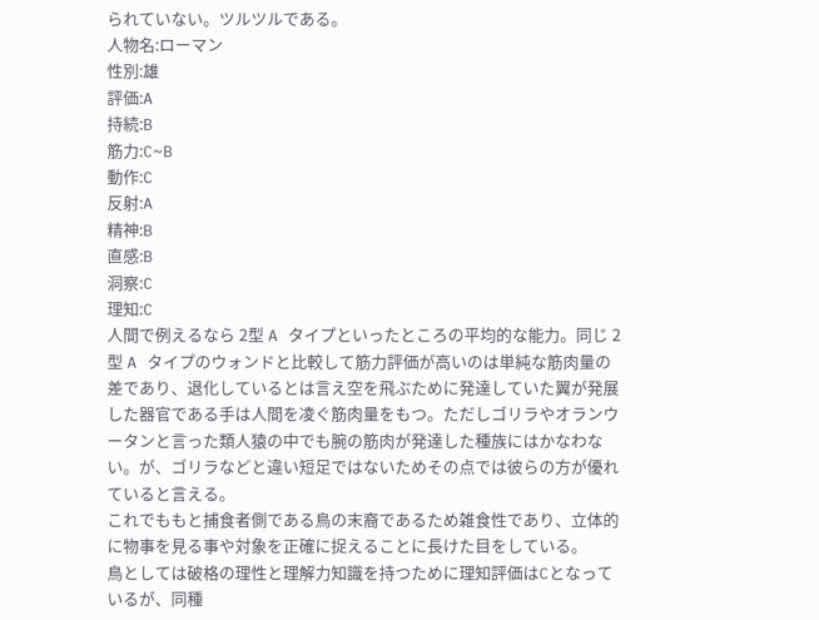られていない。ツルツルである。
人物名:ローマン
性別:雄
評価:A
持続:B
筋力:C~B
動作:C
反射:A
精神:B
直感:B
洞察:C
理知:C
人間で例えるなら 2型 A タイプといったところの平均的な能力。同じ 2型 A タイプのウォンドと比較して筋力評価が高いのは単純な筋肉量の差であり、退化しているとは言え空を飛ぶために発達していた翼が発展した器官である手は人間を凌ぐ筋肉量をもつ。ただしゴリラやオランウータンと言った類人猿の中でも腕の筋肉が発達した種族にはかなわない。が、ゴリラなどと違い短足ではないためその点では彼らの方が優れていると言える。
これでももと捕食者側である鳥の末裔であるため雑食性であり、立体的に物事を見る事や対象を正確に捉えることに長けた目をしている。
鳥としては破格の理性と理解力知識を持つために理知評価はCとなっているが、同種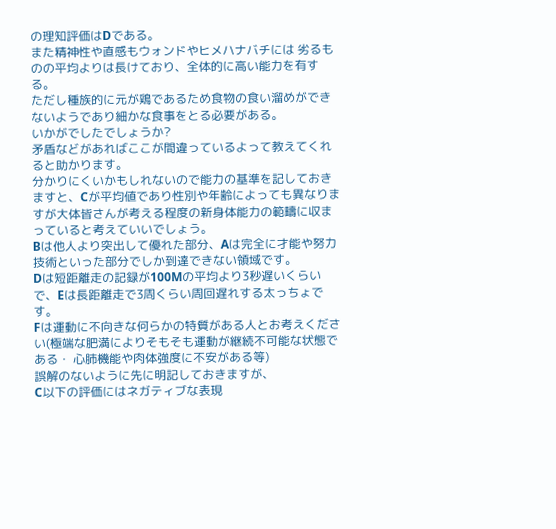の理知評価はDである。
また精神性や直感もウォンドやヒメハナバチには 劣るものの平均よりは長けており、全体的に高い能力を有する。
ただし種族的に元が鶏であるため食物の食い溜めができないようであり細かな食事をとる必要がある。
いかがでしたでしょうか?
矛盾などがあればここが間違っているよって教えてくれると助かります。
分かりにくいかもしれないので能力の基準を記しておきますと、Cが平均値であり性別や年齢によっても異なりますが大体皆さんが考える程度の新身体能力の範疇に収まっていると考えていいでしょう。
Bは他人より突出して優れた部分、Aは完全に才能や努力技術といった部分でしか到達できない領域です。
Dは短距離走の記録が100Mの平均より3秒遅いくらいで、Eは長距離走で3周くらい周回遅れする太っちょです。
Fは運動に不向きな何らかの特質がある人とお考えください(極端な肥満によりそもそも運動が継続不可能な状態である・ 心肺機能や肉体強度に不安がある等)
誤解のないように先に明記しておきますが、
C以下の評価にはネガティブな表現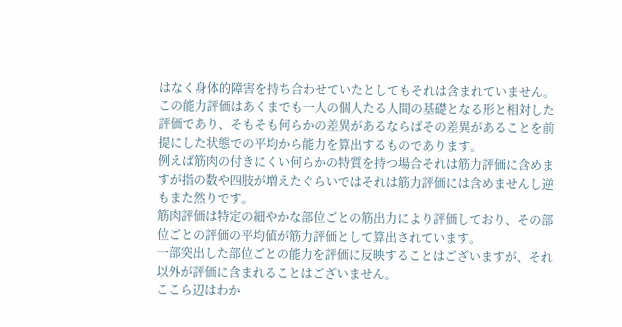はなく身体的障害を持ち合わせていたとしてもそれは含まれていません。
この能力評価はあくまでも一人の個人たる人間の基礎となる形と相対した評価であり、そもそも何らかの差異があるならばその差異があることを前提にした状態での平均から能力を算出するものであります。
例えば筋肉の付きにくい何らかの特質を持つ場合それは筋力評価に含めますが指の数や四肢が増えたぐらいではそれは筋力評価には含めませんし逆もまた然りです。
筋肉評価は特定の細やかな部位ごとの筋出力により評価しており、その部位ごとの評価の平均値が筋力評価として算出されています。
一部突出した部位ごとの能力を評価に反映することはございますが、それ以外が評価に含まれることはございません。
ここら辺はわか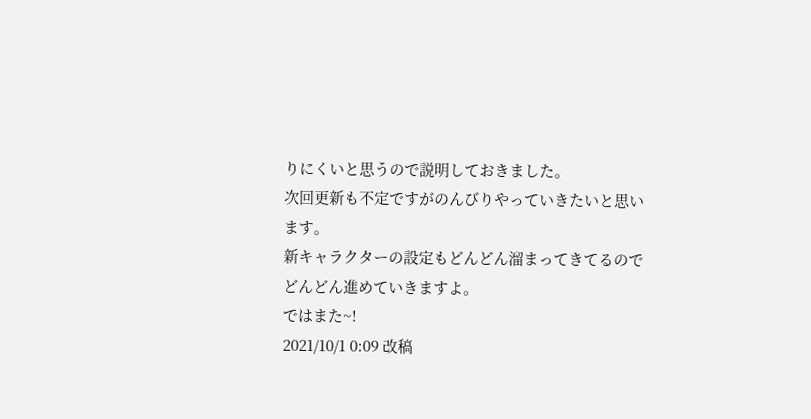りにくいと思うので説明しておきました。
次回更新も不定ですがのんびりやっていきたいと思います。
新キャラクターの設定もどんどん溜まってきてるのでどんどん進めていきますよ。
ではまた~!
2021/10/1 0:09 改稿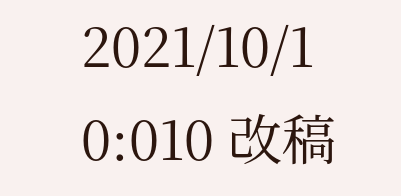2021/10/1 0:010 改稿